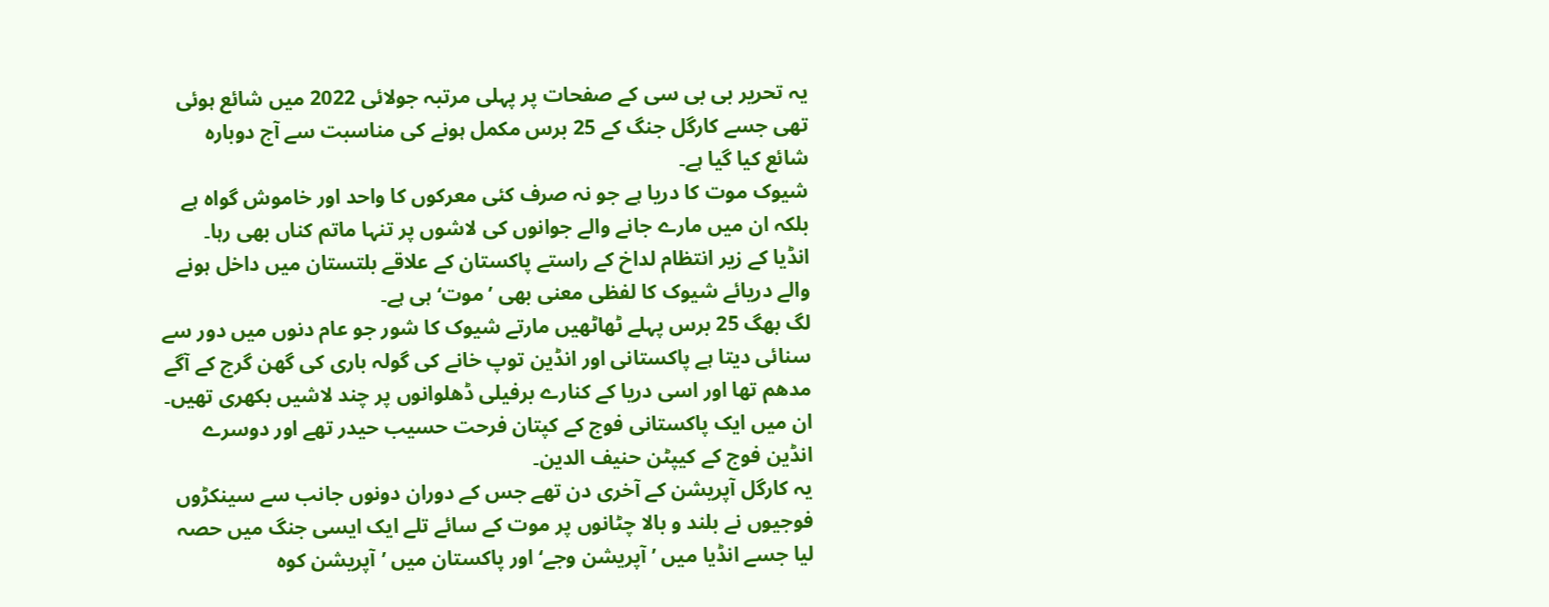یہ تحریر بی بی سی کے صفحات پر پہلی مرتبہ جولائی 2022 میں شائع ہوئی تھی جسے کارگل جنگ کے 25 برس مکمل ہونے کی مناسبت سے آج دوبارہ شائع کیا گیا ہے۔
شیوک موت کا دریا ہے جو نہ صرف کئی معرکوں کا واحد اور خاموش گواہ ہے بلکہ ان میں مارے جانے والے جوانوں کی لاشوں پر تنہا ماتم کناں بھی رہا۔
انڈیا کے زیر انتظام لداخ کے راستے پاکستان کے علاقے بلتستان میں داخل ہونے والے دریائے شیوک کا لفظی معنی بھی ’موت‘ ہی ہے۔
لگ بھگ 25 برس پہلے ٹھاٹھیں مارتے شیوک کا شور جو عام دنوں میں دور سے سنائی دیتا ہے پاکستانی اور انڈین توپ خانے کی گولہ باری کی گھن گرج کے آگے مدھم تھا اور اسی دریا کے کنارے برفیلی ڈھلوانوں پر چند لاشیں بکھری تھیں۔ ان میں ایک پاکستانی فوج کے کپتان فرحت حسیب حیدر تھے اور دوسرے انڈین فوج کے کیپٹن حنیف الدین۔
یہ کارگل آپریشن کے آخری دن تھے جس کے دوران دونوں جانب سے سینکڑوں فوجیوں نے بلند و بالا چٹانوں پر موت کے سائے تلے ایک ایسی جنگ میں حصہ لیا جسے انڈیا میں ’آپریشن وجے‘ اور پاکستان میں ’آپریشن کوہ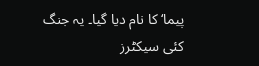پیما‘ کا نام دیا گیا۔ یہ جنگ کئی سیکٹرز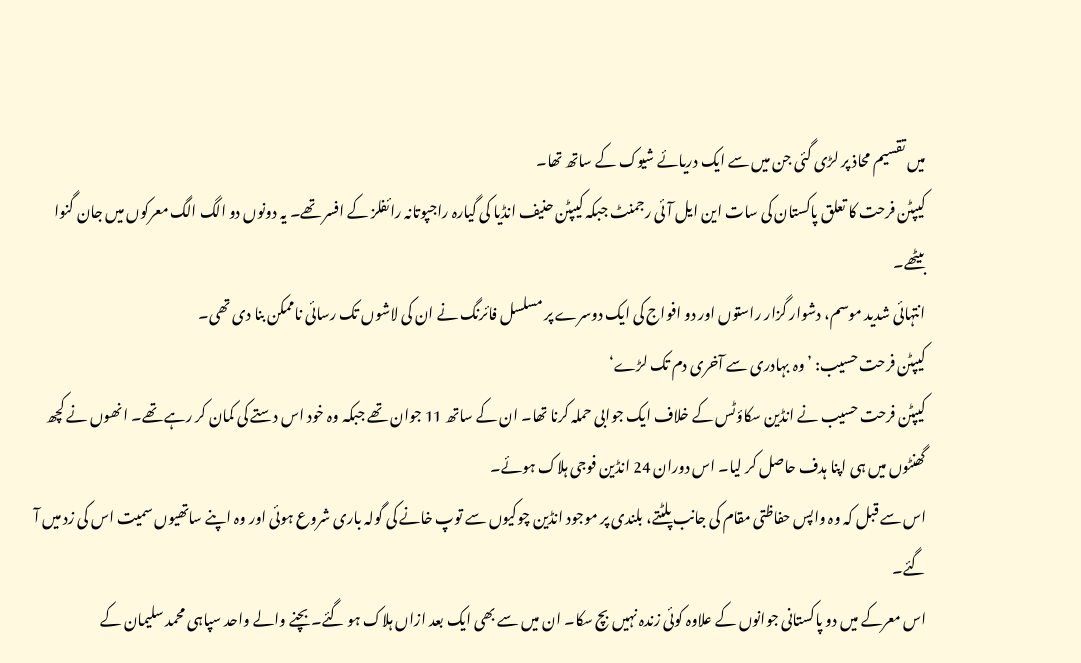میں تقسیم محاذ پر لڑی گئی جن میں سے ایک دریائے شیوک کے ساتھ تھا۔
کیپٹن فرحت کا تعلق پاکستان کی سات این ایل آئی رجمنٹ جبکہ کیپٹن حنیف انڈیا کی گیارہ راجپوتانہ رائفلز کے افسر تھے۔ یہ دونوں دو الگ الگ معرکوں میں جان گنوا بیٹھے۔
انتہائی شدید موسم، دشوار گزار راستوں اور دو افواج کی ایک دوسرے پر مسلسل فائرنگ نے ان کی لاشوں تک رسائی ناممکن بنا دی تھی۔
کیپٹن فرحت حسیب: ’وہ بہادری سے آخری دم تک لڑے‘
کیپٹن فرحت حسیب نے انڈین سکاؤٹس کے خلاف ایک جوابی حملہ کرنا تھا۔ ان کے ساتھ 11 جوان تھے جبکہ وہ خود اس دستے کی کمان کر رہے تھے۔ انھوں نے کچھ گھنٹوں میں ہی اپنا ہدف حاصل کر لیا۔ اس دوران 24 انڈین فوجی ہلاک ہوئے۔
اس سے قبل کہ وہ واپس حفاظتی مقام کی جانب پلٹتے، بلندی پر موجود انڈین چوکیوں سے توپ خانے کی گولہ باری شروع ہوئی اور وہ اپنے ساتھیوں سمیت اس کی زد میں آ گئے۔
اس معرکے میں دو پاکستانی جوانوں کے علاوہ کوئی زندہ نہیں بچ سکا۔ ان میں سے بھی ایک بعد ازاں ہلاک ہو گئے۔ بچنے والے واحد سپاہی محمد سلیمان کے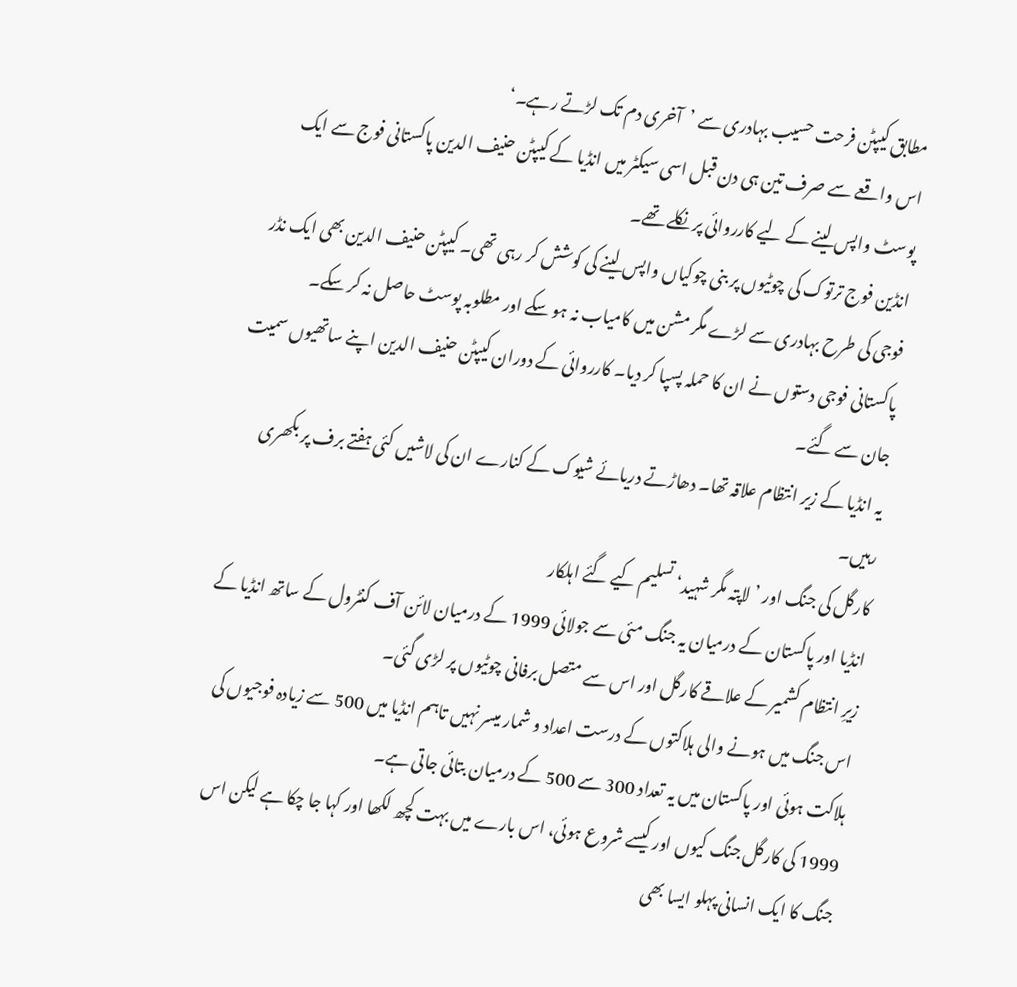مطابق کیپٹن فرحت حسیب بہادری سے ’آخری دم تک لڑتے رہے۔‘
اس واقعے سے صرف تین ہی دن قبل اسی سیکٹر میں انڈیا کے کیپٹن حنیف الدین پاکستانی فوج سے ایک پوسٹ واپس لینے کے لیے کارروائی پر نکلے تھے۔
انڈین فوج ترتوک کی چوٹیوں پر بنی چوکیاں واپس لینے کی کوشش کر رہی تھی۔ کیپٹن حنیف الدین بھی ایک نڈر فوجی کی طرح بہادری سے لڑے مگر مشن میں کامیاب نہ ہو سکے اور مطلوبہ پوسٹ حاصل نہ کر سکے۔
پاکستانی فوجی دستوں نے ان کا حملہ پسپا کر دیا۔ کارروائی کے دوران کیپٹن حنیف الدین اپنے ساتھیوں سمیت جان سے گئے۔
یہ انڈیا کے زیر انتظام علاقہ تھا۔ دھاڑتے دریائے شیوک کے کنارے ان کی لاشیں کئی ہفتے برف پر بکھری رہیں۔
کارگل کی جنگ اور ’لاپتہ مگر شہید‘ تسلیم کیے گئے اہلکار
انڈیا اور پاکستان کے درمیان یہ جنگ مئی سے جولائی 1999 کے درمیان لائن آف کنٹرول کے ساتھ انڈیا کے زیرِ انتظام کشمیر کے علاقے کارگل اور اس سے متصل برفانی چوٹیوں پر لڑی گئی۔
اس جنگ میں ہونے والی ہلاکتوں کے درست اعداد و شمار میسر نہیں تاہم انڈیا میں 500 سے زیادہ فوجیوں کی ہلاکت ہوئی اور پاکستان میں یہ تعداد 300 سے 500 کے درمیان بتائی جاتی ہے۔
1999 کی کارگل جنگ کیوں اور کیسے شروع ہوئی، اس بارے میں بہت کچھ لکھا اور کہا جا چکا ہے لیکن اس جنگ کا ایک انسانی پہلو ایسا بھی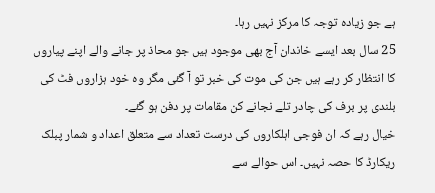ہے جو زیادہ توجہ کا مرکز نہیں رہا۔
25 سال بعد ایسے خاندان آج بھی موجود ہیں جو محاذ پر جانے والے اپنے پیاروں کا انتظار کر رہے ہیں جن کی موت کی خبر تو آ گئی مگر وہ خود ہزاروں فٹ کی بلندی پر برف کی چادر تلے نجانے کن مقامات پر دفن ہو گئے۔
خیال رہے کہ ان فوجی اہلکاروں کی درست تعداد سے متعلق اعداد و شمار پبلک ریکارڈ کا حصہ نہیں۔ اس حوالے سے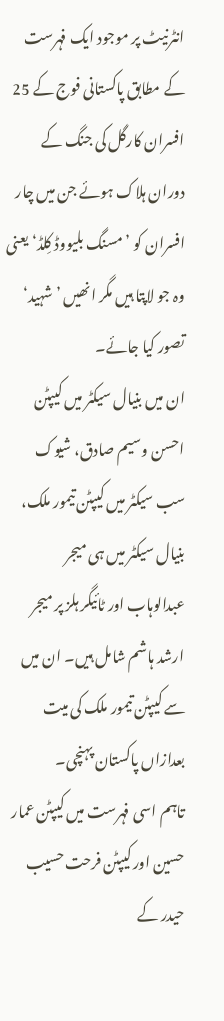انٹرنیٹ پر موجود ایک فہرست کے مطابق پاکستانی فوج کے 25 افسران کارگل کی جنگ کے دوران ہلاک ہوئے جن میں چار افسران کو ’مسنگ بلیووڈ کِلڈ‘ یعنی وہ جو لاپتا ہیں مگر انھیں ’شہید‘ تصور کیا جائے۔
ان میں بنیال سیکٹر میں کیپٹن احسن وسیم صادق، شیوک سب سیکٹر میں کیپٹن تیمور ملک، بنیال سیکٹر میں ہی میجر عبدالوہاب اور ٹائیگر ہلز پر میجر ارشد ہاشم شامل ہیں۔ ان میں سے کیپٹن تیمور ملک کی میت بعدازاں پاکستان پہنچی۔
تاہم اسی فہرست میں کیپٹن عمار حسین اور کیپٹن فرحت حسیب حیدر کے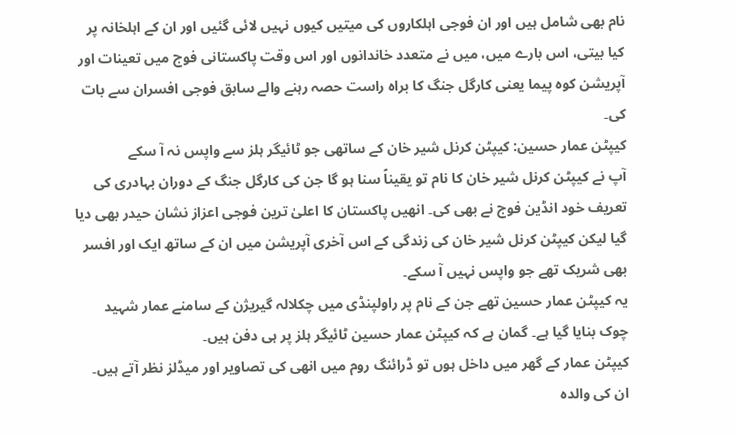نام بھی شامل ہیں اور ان فوجی اہلکاروں کی میتیں کیوں نہیں لائی گئیں اور ان کے اہلخانہ پر کیا بیتی، اس بارے میں، میں نے متعدد خاندانوں اور اس وقت پاکستانی فوج میں تعینات اور آپریشن کوہ پیما یعنی کارگل جنگ کا براہ راست حصہ رہنے والے سابق فوجی افسران سے بات کی۔
کیپٹن عمار حسین: کیپٹن کرنل شیر خان کے ساتھی جو ٹائیگر ہلز سے واپس نہ آ سکے
آپ نے کیپٹن کرنل شیر خان کا نام تو یقیناً سنا ہو گا جن کی کارگل جنگ کے دوران بہادری کی تعریف خود انڈین فوج نے بھی کی۔ انھیں پاکستان کا اعلیٰ ترین فوجی اعزاز نشان حیدر بھی دیا گیا لیکن کیپٹن کرنل شیر خان کی زندگی کے اس آخری آپریشن میں ان کے ساتھ ایک اور افسر بھی شریک تھے جو واپس نہیں آ سکے۔
یہ کیپٹن عمار حسین تھے جن کے نام پر راولپنڈی میں چکلالہ گیریژن کے سامنے عمار شہید چوک بنایا گیا ہے۔ گمان ہے کہ کیپٹن عمار حسین ٹائیگر ہلز پر ہی دفن ہیں۔
کیپٹن عمار کے گھر میں داخل ہوں تو ڈرائنگ روم میں انھی کی تصاویر اور میڈلز نظر آتے ہیں۔ ان کی والدہ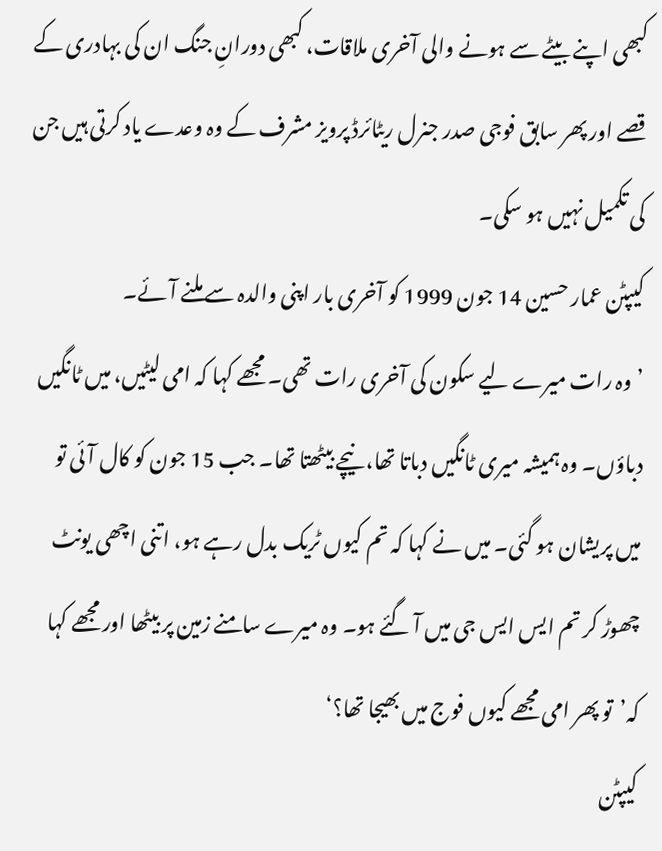کبھی اپنے بیٹے سے ہونے والی آخری ملاقات، کبھی دورانِ جنگ ان کی بہادری کے قصے اور پھر سابق فوجی صدر جنرل ریٹائرڈ پرویز مشرف کے وہ وعدے یاد کرتی ہیں جن کی تکمیل نہیں ہو سکی۔
کیپٹن عمار حسین 14 جون 1999 کو آخری بار اپنی والدہ سے ملنے آئے۔
’وہ رات میرے لیے سکون کی آخری رات تھی۔ مجھے کہا کہ امی لیٹیں، میں ٹانگیں دباؤں۔ وہ ہمیشہ میری ٹانگیں دباتا تھا، نیچے بیٹھتا تھا۔ جب 15 جون کو کال آئی تو میں پریشان ہو گئی۔ میں نے کہا کہ تم کیوں ٹریک بدل رہے ہو، اتنی اچھی یونٹ چھوڑ کر تم ایس ایس جی میں آ گئے ہو۔ وہ میرے سامنے زمین پر بیٹھا اور مجھے کہا کہ’تو پھر امی مجھے کیوں فوج میں بھیجا تھا؟‘
کیپٹن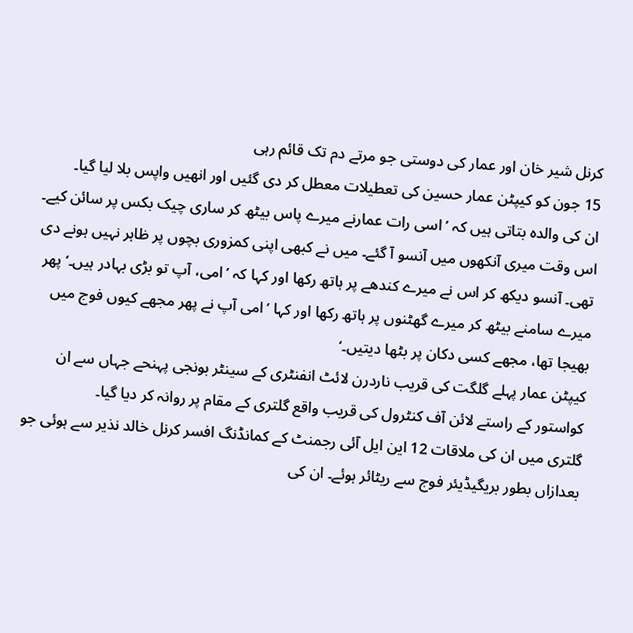کرنل شیر خان اور عمار کی دوستی جو مرتے دم تک قائم رہی
15 جون کو کیپٹن عمار حسین کی تعطیلات معطل کر دی گئیں اور انھیں واپس بلا لیا گیا۔
ان کی والدہ بتاتی ہیں کہ ’اسی رات عمارنے میرے پاس بیٹھ کر ساری چیک بکس پر سائن کیے۔ اس وقت میری آنکھوں میں آنسو آ گئے۔ میں نے کبھی اپنی کمزوری بچوں پر ظاہر نہیں ہونے دی تھی۔ آنسو دیکھ کر اس نے میرے کندھے پر ہاتھ رکھا اور کہا کہ ’امی، آپ تو بڑی بہادر ہیں۔‘ پھر میرے سامنے بیٹھ کر میرے گھٹنوں پر ہاتھ رکھا اور کہا ’امی آپ نے پھر مجھے کیوں فوج میں بھیجا تھا، مجھے کسی دکان پر بٹھا دیتیں۔‘
کیپٹن عمار پہلے گلگت کی قریب ناردرن لائٹ انفنٹری کے سینٹر بونجی پہنحے جہاں سے ان کواستور کے راستے لائن آف کنٹرول کی قریب واقع گلتری کے مقام پر روانہ کر دیا گیا۔
گلتری میں ان کی ملاقات 12 این ایل آئی رجمنٹ کے کمانڈنگ افسر کرنل خالد نذیر سے ہوئی جو بعدازاں بطور بریگیڈیئر فوج سے ریٹائر ہوئے۔ ان کی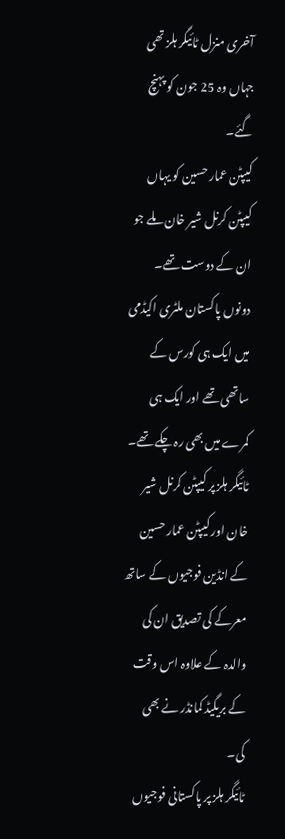آخری منزل ٹائیگر ہلز تھی جہاں وہ 25 جون کو پہنچ گئے۔
کیپٹن عمار حسین کو یہاں کیپٹن کرنل شیر خان ملے جو ان کے دوست تھے۔ دونوں پاکستان ملٹری اکیڈمی میں ایک ہی کورس کے ساتھی تھے اور ایک ہی کمرے میں بھی رہ چکے تھے۔
ٹائیگر ہلز پر کیپٹن کرنل شیر خان اور کیپٹن عمار حسین کے انڈین فوجیوں کے ساتھ معرکے کی تصدیق ان کی والدہ کے علاوہ اس وقت کے بریگیڈ کمانڈر نے بھی کی۔
ٹائیگر ہلز پر پاکستانی فوجیوں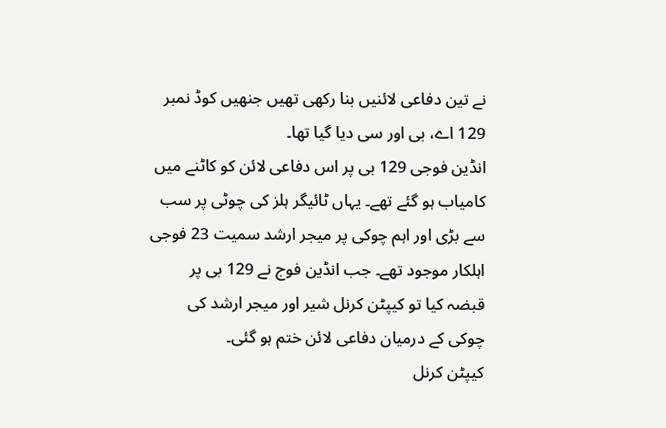نے تین دفاعی لائنیں بنا رکھی تھیں جنھیں کوڈ نمبر 129 اے، بی اور سی دیا گیا تھا۔
انڈین فوجی 129 بی پر اس دفاعی لائن کو کاٹنے میں کامیاب ہو گئے تھے۔ یہاں ٹائیگر ہلز کی چوٹی پر سب سے بڑی اور اہم چوکی پر میجر ارشد سمیت 23 فوجی اہلکار موجود تھے۔ جب انڈین فوج نے 129 بی پر قبضہ کیا تو کیپٹن کرنل شیر اور میجر ارشد کی چوکی کے درمیان دفاعی لائن ختم ہو گئی۔
کیپٹن کرنل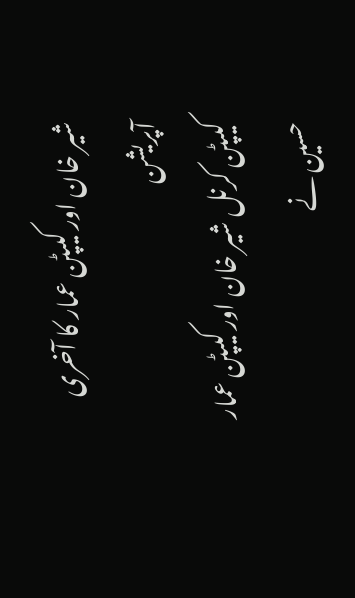شیر خان اور کیپٹن عمار کا آخری آپریشن
کیپٹن کرنل شیر خان اور کیپٹن عمار حسین نے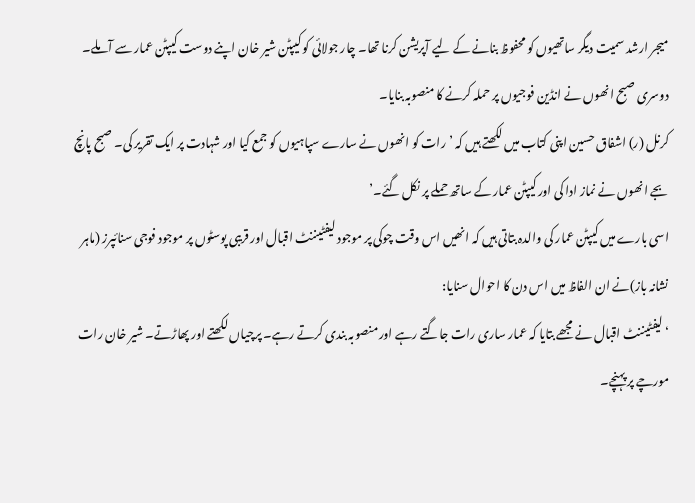میجر ارشد سمیت دیگر ساتھیوں کو محفوظ بنانے کے لیے آپریشن کرنا تھا۔ چار جولائی کو کیپٹن شیر خان اپنے دوست کیپٹن عمار سے آ ملے۔ دوسری صبح انھوں نے انڈین فوجیوں پر حملہ کرنے کا منصوبہ بنایا۔
کرنل (ر) اشفاق حسین اپنی کتاب میں لکھتے ہیں کہ ’رات کو انھوں نے سارے سپاہیوں کو جمع کیا اور شہادت پر ایک تقریر کی۔ صبح پانچ بجے انھوں نے نماز ادا کی اور کیپٹن عمار کے ساتھ حملے پر نکل گئے۔’
اسی بارے میں کیپٹن عمار کی والدہ بتاتی ہیں کہ انھیں اس وقت چوکی پر موجود لیفٹیننٹ اقبال اور قریبی پوسٹوں پر موجود فوجی سنائپرز (ماہر نشانہ باز)نے ان الفاظ میں اس دن کا احوال سنایا:
‘لیفٹیننٹ اقبال نے مجھے بتایا کہ عمار ساری رات جاگتے رہے اور منصوبہ بندی کرتے رہے۔ پرچیاں لکھتے اور پھاڑتے۔ شیر خان رات مورچے پر پہنچے۔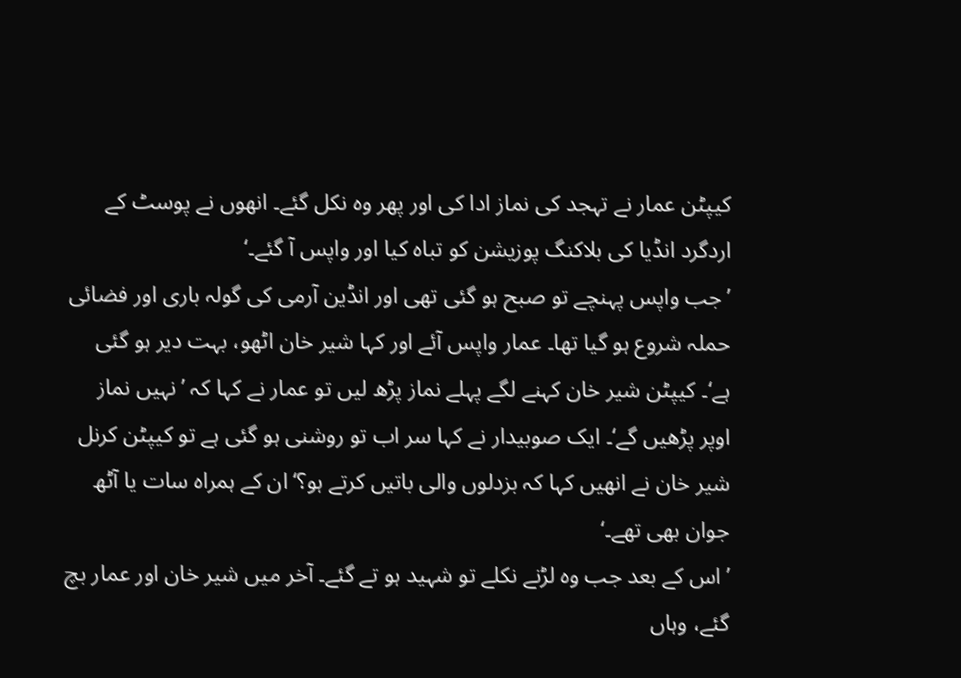کیپٹن عمار نے تہجد کی نماز ادا کی اور پھر وہ نکل گئے۔ انھوں نے پوسٹ کے اردگرد انڈیا کی بلاکنگ پوزیشن کو تباہ کیا اور واپس آ گئے۔‘
’جب واپس پہنچے تو صبح ہو گئی تھی اور انڈین آرمی کی گولہ باری اور فضائی حملہ شروع ہو گیا تھا۔ عمار واپس آئے اور کہا شیر خان اٹھو، بہت دیر ہو گئی ہے‘۔ کیپٹن شیر خان کہنے لگے پہلے نماز پڑھ لیں تو عمار نے کہا کہ ’نہیں نماز اوپر پڑھیں گے‘۔ ایک صوبیدار نے کہا سر اب تو روشنی ہو گئی ہے تو کیپٹن کرنل شیر خان نے انھیں کہا کہ بزدلوں والی باتیں کرتے ہو؟‘ ان کے ہمراہ سات یا آٹھ جوان بھی تھے۔‘
’اس کے بعد جب وہ لڑنے نکلے تو شہید ہو تے گئے۔ آخر میں شیر خان اور عمار بچ گئے، وہاں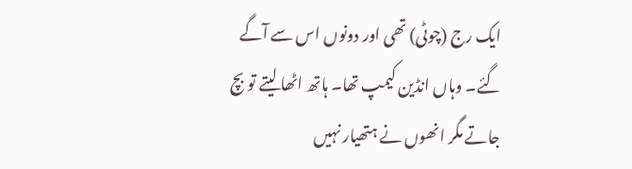ایک رج (چوٹی) تھی اور دونوں اس سے آگے گئے۔ وہاں انڈین کیمپ تھا۔ ہاتھ اٹھا لیتے تو بچ جاتے مگر انھوں نے ہتھیار نہیں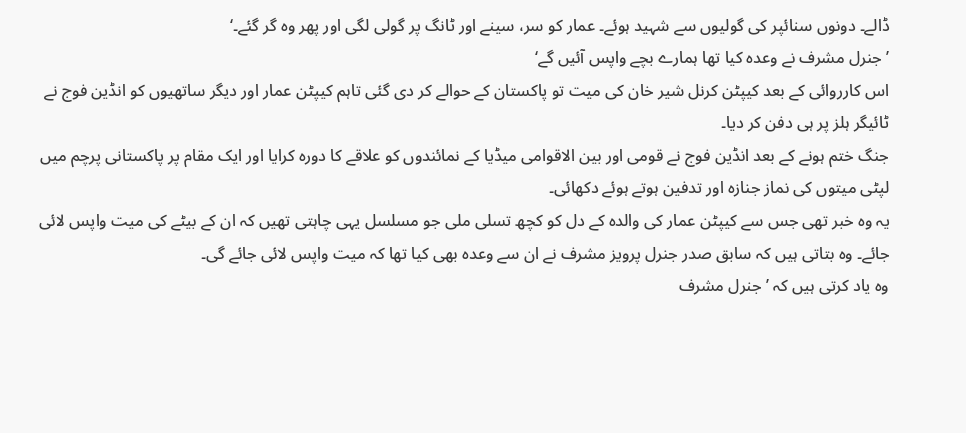ڈالے۔ دونوں سنائپر کی گولیوں سے شہید ہوئے۔ عمار کو سر، سینے اور ٹانگ پر گولی لگی اور پھر وہ گر گئے۔‘
’جنرل مشرف نے وعدہ کیا تھا ہمارے بچے واپس آئیں گے‘
اس کارروائی کے بعد کیپٹن کرنل شیر خان کی میت تو پاکستان کے حوالے کر دی گئی تاہم کیپٹن عمار اور دیگر ساتھیوں کو انڈین فوج نے ٹائیگر ہلز پر ہی دفن کر دیا۔
جنگ ختم ہونے کے بعد انڈین فوج نے قومی اور بین الاقوامی میڈیا کے نمائندوں کو علاقے کا دورہ کرایا اور ایک مقام پر پاکستانی پرچم میں لپٹی میتوں کی نماز جنازہ اور تدفین ہوتے ہوئے دکھائی۔
یہ وہ خبر تھی جس سے کیپٹن عمار کی والدہ کے دل کو کچھ تسلی ملی جو مسلسل یہی چاہتی تھیں کہ ان کے بیٹے کی میت واپس لائی جائے۔ وہ بتاتی ہیں کہ سابق صدر جنرل پرویز مشرف نے ان سے وعدہ بھی کیا تھا کہ میت واپس لائی جائے گی۔
وہ یاد کرتی ہیں کہ ’جنرل مشرف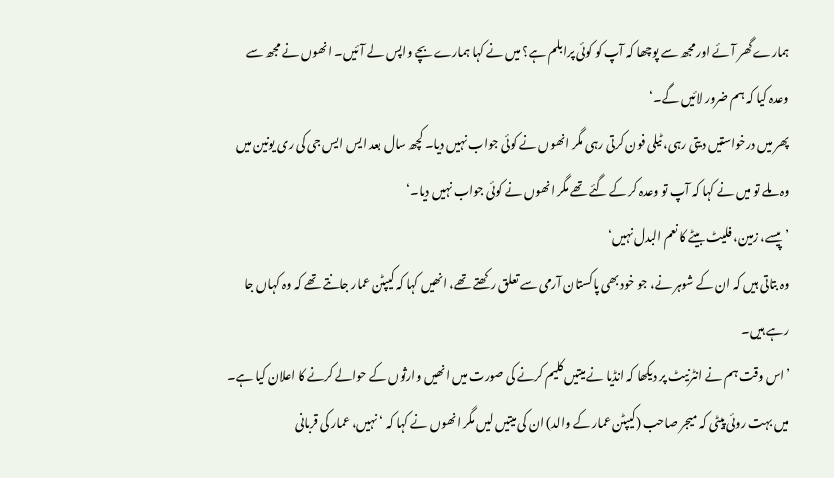ہمارے گھر آئے اور مجھ سے پوچھا کہ آپ کو کوئی پرابلم ہے؟ میں نے کہا ہمارے بچے واپس لے آئیں۔ انھوں نے مجھ سے وعدہ کیا کہ ہم ضرور لائیں گے۔‘
پھر میں درخواستیں دیتی رہی، ٹیلی فون کرتی رہی مگر انھوں نے کوئی جواب نہیں دیا۔ کچھ سال بعد ایس ایس جی کی ری یونین میں وہ ملے تو میں نے کہا کہ آپ تو وعدہ کر کے گئے تھے مگر انھوں نے کوئی جواب نہیں دیا۔‘
’پیسے، زمین، فلیٹ بیٹے کا نعم البدل نہیں‘
وہ بتاتی ہیں کہ ان کے شوہر نے، جو خود بھی پاکستان آرمی سے تعلق رکھتے تھے، انھیں کہا کہ کیپٹن عمار جانتے تھے کہ وہ کہاں جا رہے ہیں۔
’اس وقت ہم نے انٹرنیٹ پر دیکھا کہ انڈیا نے میتیں کلیم کرنے کی صورت میں انھیں وارثوں کے حوالے کرنے کا اعلان کیا ہے۔ میں بہت روئی پیٹی کہ میجر صاحب (کیپٹن عمار کے والد) ان کی میتیں لیں مگر انھوں نے کہا کہ ‘نہیں، عمار کی قربانی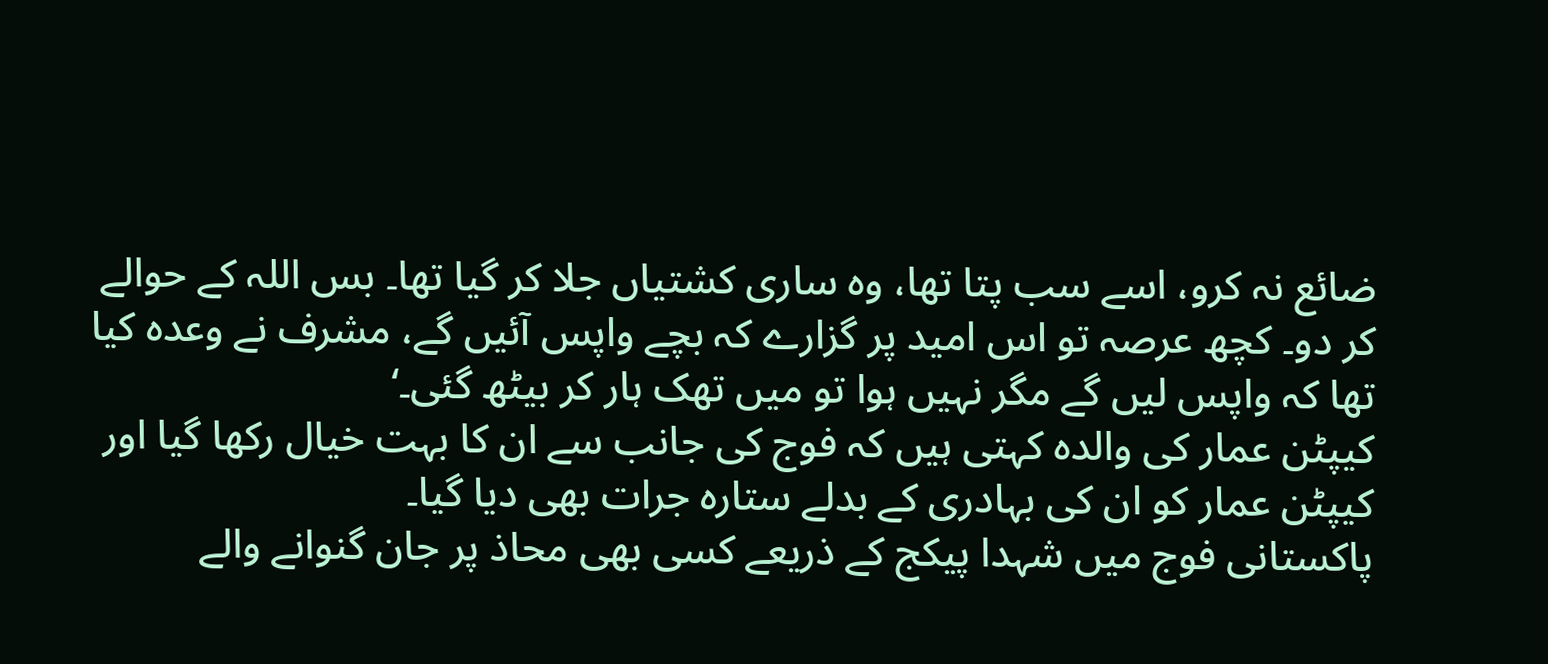ضائع نہ کرو، اسے سب پتا تھا، وہ ساری کشتیاں جلا کر گیا تھا۔ بس اللہ کے حوالے کر دو۔ کچھ عرصہ تو اس امید پر گزارے کہ بچے واپس آئیں گے، مشرف نے وعدہ کیا تھا کہ واپس لیں گے مگر نہیں ہوا تو میں تھک ہار کر بیٹھ گئی۔‘
کیپٹن عمار کی والدہ کہتی ہیں کہ فوج کی جانب سے ان کا بہت خیال رکھا گیا اور کیپٹن عمار کو ان کی بہادری کے بدلے ستارہ جرات بھی دیا گیا۔
پاکستانی فوج میں شہدا پیکج کے ذریعے کسی بھی محاذ پر جان گنوانے والے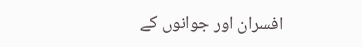افسران اور جوانوں کے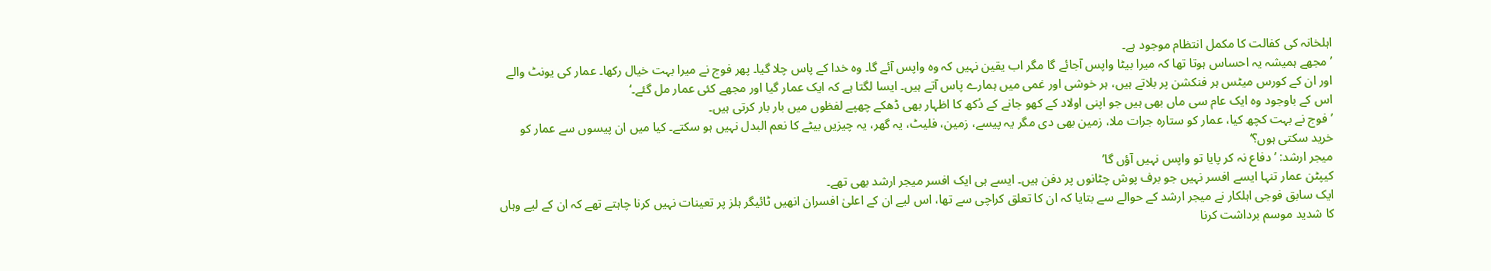اہلخانہ کی کفالت کا مکمل انتظام موجود ہے۔
’مجھے ہمیشہ یہ احساس ہوتا تھا کہ میرا بیٹا واپس آجائے گا مگر اب یقین نہیں کہ وہ واپس آئے گا۔ وہ خدا کے پاس چلا گیا۔ پھر فوج نے میرا بہت خیال رکھا۔ عمار کی یونٹ والے اور ان کے کورس میٹس ہر فنکشن پر بلاتے ہیں، ہر خوشی اور غمی میں ہمارے پاس آتے ہیں۔ ایسا لگتا ہے کہ ایک عمار گیا اور مجھے کئی عمار مل گئے۔‘
اس کے باوجود وہ ایک عام سی ماں بھی ہیں جو اپنی اولاد کے کھو جانے کے دُکھ کا اظہار بھی ڈھکے چھپے لفظوں میں بار بار کرتی ہیں۔
’فوج نے بہت کچھ کیا، عمار کو ستارہ جرات ملا، زمین بھی دی مگر یہ پیسے، زمین، فلیٹ، یہ گھر، یہ چیزیں بیٹے کا نعم البدل نہیں ہو سکتے۔ کیا میں ان پیسوں سے عمار کو خرید سکتی ہوں؟‘
میجر ارشد: ’دفاع نہ کر پایا تو واپس نہیں آؤں گا’
کیپٹن عمار تنہا ایسے افسر نہیں جو برف پوش چٹانوں پر دفن ہیں۔ ایسے ہی ایک افسر میجر ارشد بھی تھے۔
ایک سابق فوجی اہلکار نے میجر ارشد کے حوالے سے بتایا کہ ان کا تعلق کراچی سے تھا، اس لیے ان کے اعلیٰ افسران انھیں ٹائیگر ہلز پر تعینات نہیں کرنا چاہتے تھے کہ ان کے لیے وہاں کا شدید موسم برداشت کرنا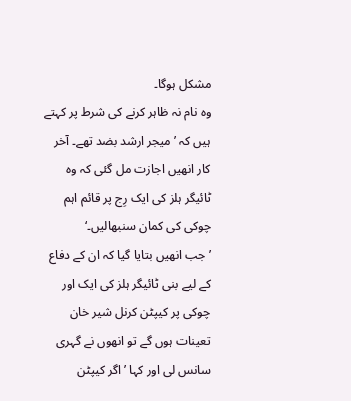مشکل ہوگا۔
وہ نام نہ ظاہر کرنے کی شرط پر کہتے ہیں کہ ’میجر ارشد بضد تھے۔ آخر کار انھیں اجازت مل گئی کہ وہ ٹائیگر ہلز کی ایک رِج پر قائم اہم چوکی کی کمان سنبھالیں۔‘
’جب انھیں بتایا گیا کہ ان کے دفاع کے لیے بنی ٹائیگر ہلز کی ایک اور چوکی پر کیپٹن کرنل شیر خان تعینات ہوں گے تو انھوں نے گہری سانس لی اور کہا ’اگر کیپٹن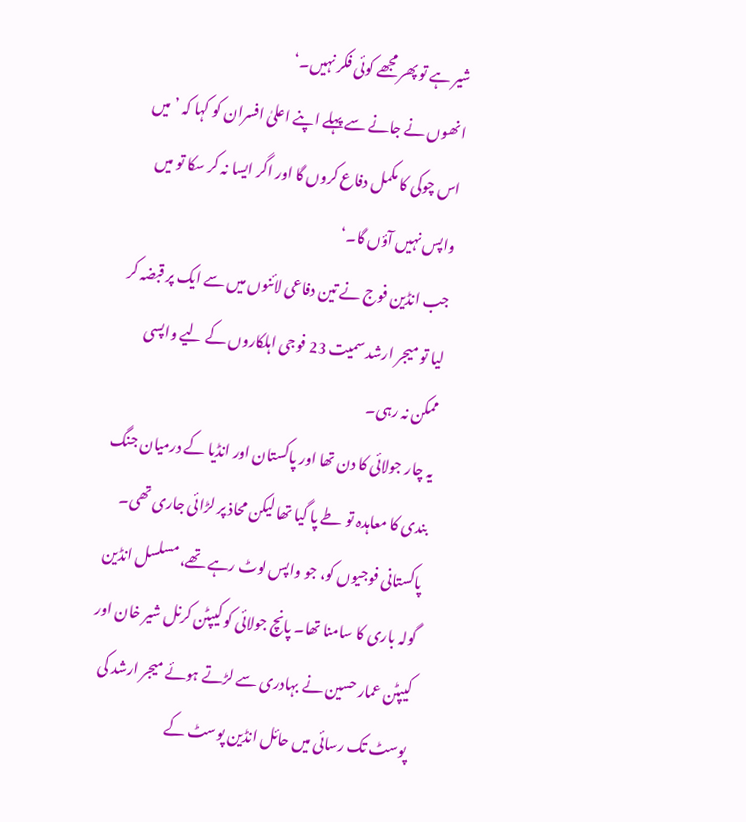شیر ہے تو پھر مجھے کوئی فکر نہیں۔‘
انھوں نے جانے سے پہلے اپنے اعلیٰ افسران کو کہا کہ ’میں اس چوکی کا مکمل دفاع کروں گا اور اگر ایسا نہ کر سکا تو میں واپس نہیں آؤں گا۔‘
جب انڈین فوج نے تین دفاعی لائنوں میں سے ایک پر قبضہ کر لیا تو میجر ارشد سمیت 23 فوجی اہلکاروں کے لیے واپسی ممکن نہ رہی۔
یہ چار جولائی کا دن تھا اور پاکستان اور انڈیا کے درمیان جنگ بندی کا معاہدہ تو طے پا گیا تھا لیکن محاذ پر لڑائی جاری تھی۔
پاکستانی فوجیوں کو، جو واپس لوٹ رہے تھے، مسلسل انڈین گولہ باری کا سامنا تھا۔ پانچ جولائی کو کیپٹن کرنل شیر خان اور کیپٹن عمار حسین نے بہادری سے لڑتے ہوئے میجر ارشد کی پوسٹ تک رسائی میں حائل انڈین پوسٹ کے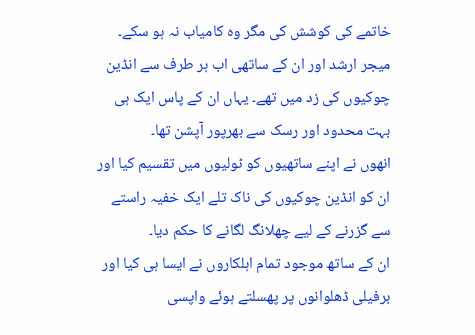خاتمے کی کوشش کی مگر وہ کامیاب نہ ہو سکے۔
میجر ارشد اور ان کے ساتھی اب ہر طرف سے انڈین چوکیوں کی زد میں تھے۔ یہاں ان کے پاس ایک ہی بہت محدود اور رسک سے بھرپور آپشن تھا۔
انھوں نے اپنے ساتھیوں کو ٹولیوں میں تقسیم کیا اور ان کو انڈین چوکیوں کی ناک تلے ایک خفیہ راستے سے گزرنے کے لیے چھلانگ لگانے کا حکم دیا۔
ان کے ساتھ موجود تمام اہلکاروں نے ایسا ہی کیا اور برفیلی ڈھلوانوں پر پھسلتے ہوئے واپسی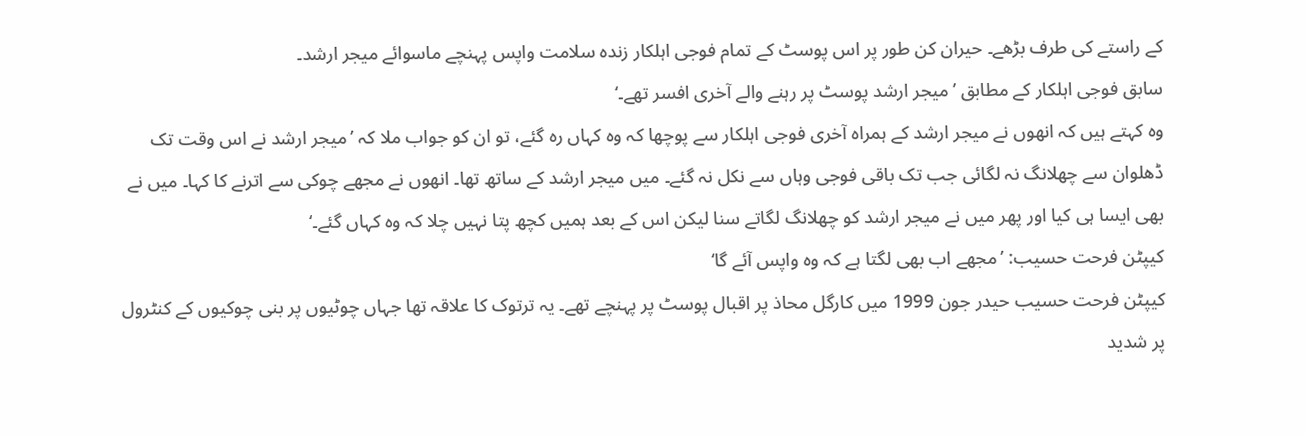کے راستے کی طرف بڑھے۔ حیران کن طور پر اس پوسٹ کے تمام فوجی اہلکار زندہ سلامت واپس پہنچے ماسوائے میجر ارشد۔
سابق فوجی اہلکار کے مطابق ’میجر ارشد پوسٹ پر رہنے والے آخری افسر تھے۔‘
وہ کہتے ہیں کہ انھوں نے میجر ارشد کے ہمراہ آخری فوجی اہلکار سے پوچھا کہ وہ کہاں رہ گئے، تو ان کو جواب ملا کہ ’میجر ارشد نے اس وقت تک ڈھلوان سے چھلانگ نہ لگائی جب تک باقی فوجی وہاں سے نکل نہ گئے۔ میں میجر ارشد کے ساتھ تھا۔ انھوں نے مجھے چوکی سے اترنے کا کہا۔ میں نے بھی ایسا ہی کیا اور پھر میں نے میجر ارشد کو چھلانگ لگاتے سنا لیکن اس کے بعد ہمیں کچھ پتا نہیں چلا کہ وہ کہاں گئے۔‘
کیپٹن فرحت حسیب: ’مجھے اب بھی لگتا ہے کہ وہ واپس آئے گا‘
کیپٹن فرحت حسیب حیدر جون 1999 میں کارگل محاذ پر اقبال پوسٹ پر پہنچے تھے۔ یہ ترتوک کا علاقہ تھا جہاں چوٹیوں پر بنی چوکیوں کے کنٹرول پر شدید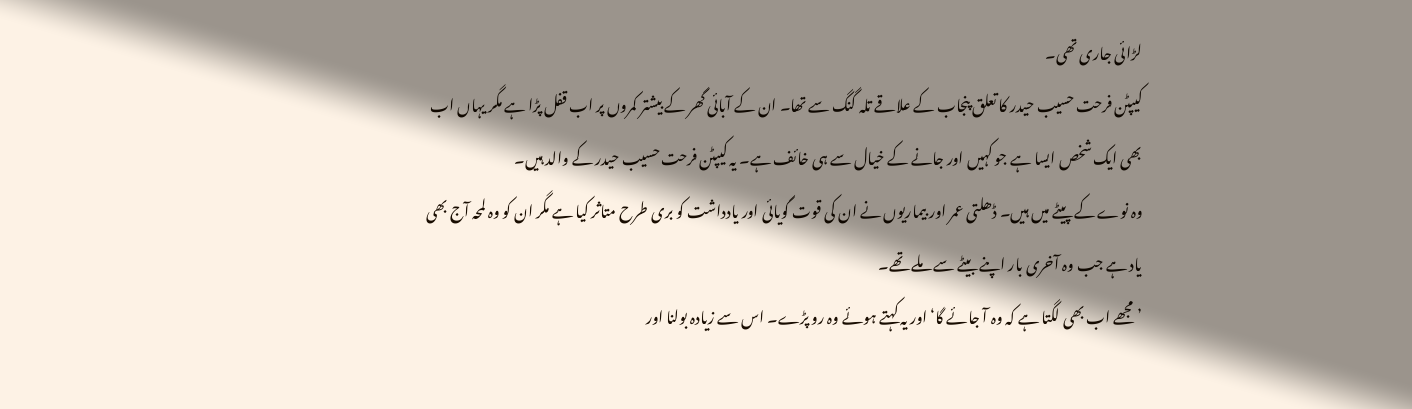لڑائی جاری تھی۔
کیپٹن فرحت حسیب حیدر کا تعلق پنجاب کے علاقے تلہ گنگ سے تھا۔ ان کے آبائی گھر کے بیشتر کمروں پر اب قفل پڑا ہے مگر یہاں اب بھی ایک شخص ایسا ہے جو کہیں اور جانے کے خیال سے ہی خائف ہے۔ یہ کیپٹن فرحت حسیب حیدر کے والد ہیں۔
وہ نوے کے پیٹے میں ہیں۔ ڈھلتی عمر اور بیماریوں نے ان کی قوت گویائی اور یادداشت کو بری طرح متاثر کیا ہے مگر ان کو وہ لمحہ آج بھی یاد ہے جب وہ آخری بار اپنے بیٹے سے ملے تھے۔
’مجھے اب بھی لگتا ہے کہ وہ آ جائے گا‘ اور یہ کہتے ہوئے وہ رو پڑے۔ اس سے زیادہ بولنا اور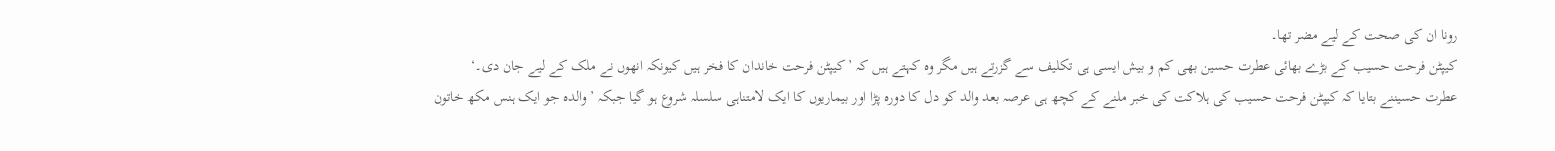رونا ان کی صحت کے لیے مضر تھا۔
کیپٹن فرحت حسیب کے بڑے بھائی عطرت حسین بھی کم و بیش ایسی ہی تکلیف سے گزرتے ہیں مگر وہ کہتے ہیں کہ ’کیپٹن فرحت خاندان کا فخر ہیں کیونکہ انھوں نے ملک کے لیے جان دی۔‘
عطرت حسیننے بتایا کہ کیپٹن فرحت حسیب کی ہلاکت کی خبر ملنے کے کچھ ہی عرصہ بعد والد کو دل کا دورہ پڑا اور بیماریوں کا ایک لامتناہی سلسلہ شروع ہو گیا جبکہ ’والدہ جو ایک ہنس مکھ خاتون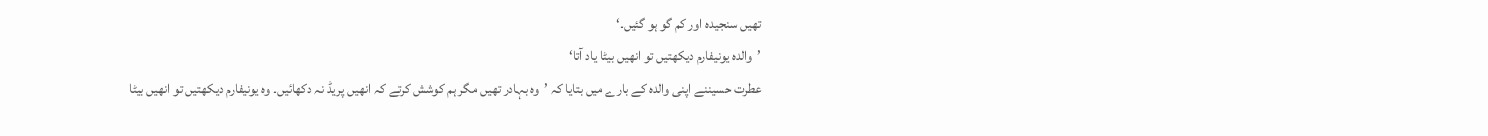تھیں سنجیدہ اور کم گو ہو گئیں۔‘
’والدہ یونیفارم دیکھتیں تو انھیں بیٹا یاد آتا‘
عطرت حسیننے اپنی والدہ کے بارے میں بتایا کہ ’وہ بہادر تھیں مگر ہم کوشش کرتے کہ انھیں پریڈ نہ دکھائیں۔ وہ یونیفارم دیکھتیں تو انھیں بیٹا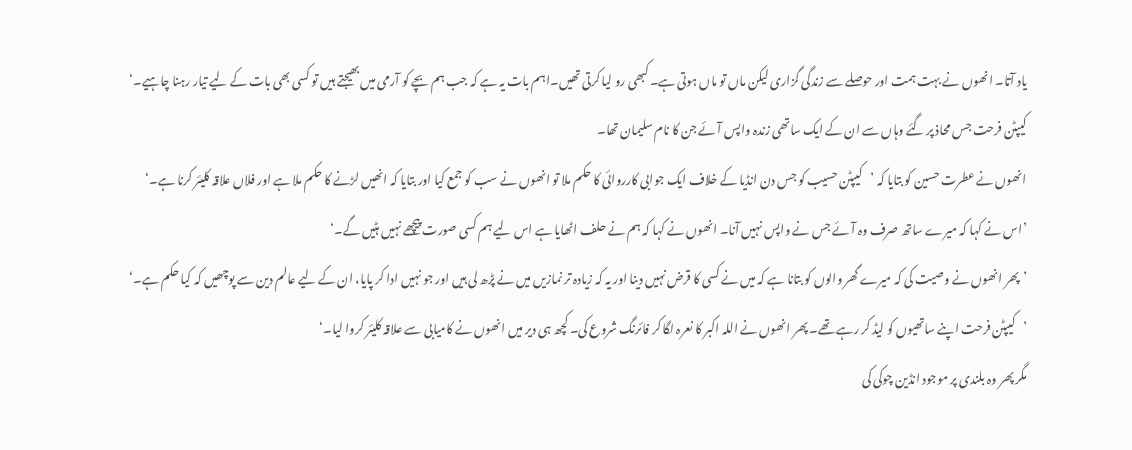یاد آتا۔ انھوں نے بہت ہمت اور حوصلے سے زندگی گزاری لیکن ماں تو ماں ہوتی ہے۔ کبھی رو لیا کرتی تھیں۔اہم بات یہ ہے کہ جب ہم بچے کو آرمی میں بھیجتے ہیں تو کسی بھی بات کے لیے تیار رہنا چاہیے۔‘
کیپٹن فرحت جس محاذ پر گئے وہاں سے ان کے ایک ساتھی زندہ واپس آئے جن کا نام سلیمان تھا۔
انھوں نے عطرت حسین کو بتایا کہ ’کیپٹن حسیب کو جس دن انڈیا کے خلاف ایک جوابی کارروائی کا حکم ملا تو انھوں نے سب کو جمع کیا اور بتایا کہ انھیں لڑنے کا حکم ملا ہے اور فلاں علاقہ کلیئر کرنا ہے۔‘
’اس نے کہا کہ میرے ساتھ صرف وہ آئے جس نے واپس نہیں آنا۔ انھوں نے کہا کہ ہم نے حلف اٹھایا ہے اس لیے ہم کسی صورت پیچھے نہیں ہٹیں گے۔‘
’پھر انھوں نے وصیت کی کہ میرے گھر والوں کو بتانا ہے کہ میں نے کسی کا قرض نہیں دینا اور یہ کہ زیادہ تر نمازیں میں نے پڑھ لی ہیں اور جو نہیں ادا کر پایا، ان کے لیے عالم دین سے پوچھیں کہ کیا حکم ہے۔‘
’کیپٹن فرحت اپنے ساتھیوں کو لیڈ کر رہے تھے۔ پھر انھوں نے اللہ اکبر کا نعرہ لگا کر فائرنگ شروع کی۔ کچھ ہی دیر میں انھوں نے کامیابی سے علاقہ کلیئر کروا لیا۔‘
مگر پھر وہ بلندی پر موجود انڈین چوکی کی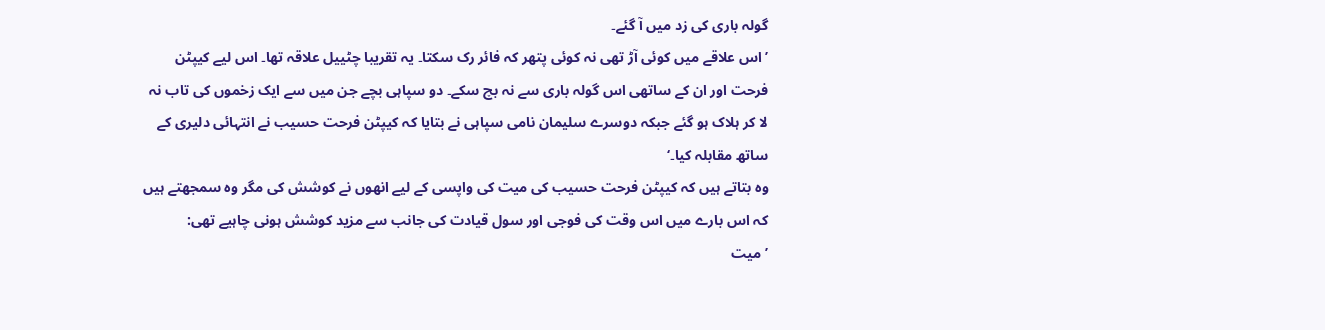گولہ باری کی زد میں آ گئے۔
’اس علاقے میں کوئی آڑ تھی نہ کوئی پتھر کہ فائر رک سکتا۔ یہ تقریبا چٹییل علاقہ تھا۔ اس لیے کیپٹن فرحت اور ان کے ساتھی اس گولہ باری سے نہ بچ سکے۔ دو سپاہی بچے جن میں سے ایک زخموں کی تاب نہ لا کر ہلاک ہو گئے جبکہ دوسرے سلیمان نامی سپاہی نے بتایا کہ کیپٹن فرحت حسیب نے انتہائی دلیری کے ساتھ مقابلہ کیا۔‘
وہ بتاتے ہیں کہ کیپٹن فرحت حسیب کی میت کی واپسی کے لیے انھوں نے کوشش کی مگر وہ سمجھتے ہیں کہ اس بارے میں اس وقت کی فوجی اور سول قیادت کی جانب سے مزید کوشش ہونی چاہیے تھی:
’میت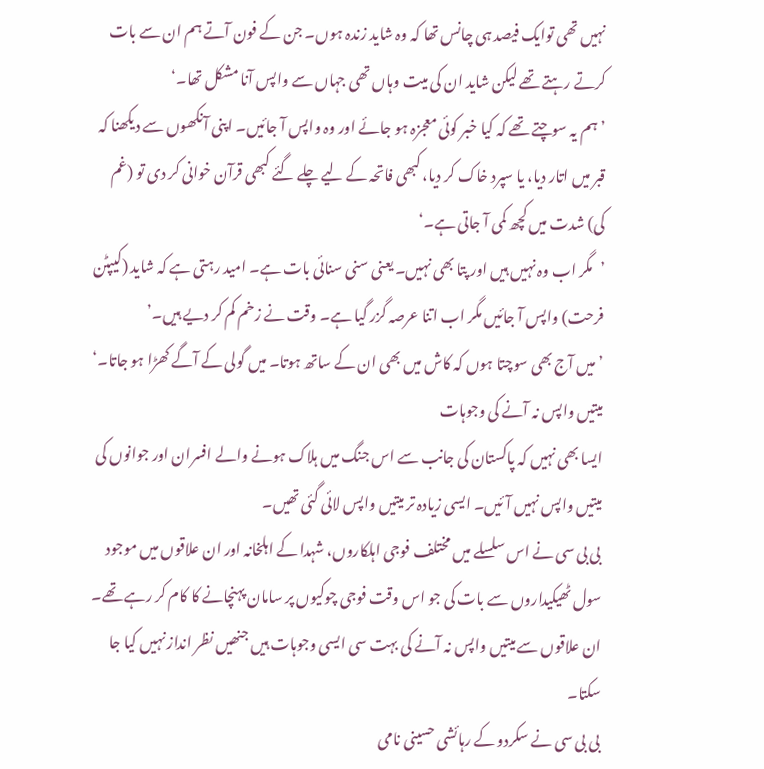نہیں تھی توایک فیصد ہی چانس تھا کہ وہ شاید زندہ ہوں۔ جن کے فون آتے ہم ان سے بات کرتے رہتے تھے لیکن شاید ان کی میت وہاں تھی جہاں سے واپس آنا مشکل تھا۔‘
’ہم یہ سوچتے تھے کہ کیا خبر کوئی معجزہ ہو جائے اور وہ واپس آ جائیں۔ اپنی آنکھوں سے دیکھنا کہ قبر میں اتار دیا، یا سپرد خاک کر دیا، کبھی فاتحہ کے لیے چلے گئے کبھی قرآن خوانی کر دی تو (غم کی) شدت میں کچھ کمی آ جاتی ہے۔‘
’مگر اب وہ نہیں ہیں اور پتا بھی نہیں۔ یعنی سنی سنائی بات ہے۔ امید رہتی ہے کہ شاید (کیپٹن فرحت) واپس آ جائیں مگر اب اتنا عرصہ گزر گیا ہے۔ وقت نے زخم کم کر دیے ہیں۔’
’میں آج بھی سوچتا ہوں کہ کاش میں بھی ان کے ساتھ ہوتا۔ میں گولی کے آگے کھڑا ہو جاتا۔‘
میتیں واپس نہ آنے کی وجوہات
ایسا بھی نہیں کہ پاکستان کی جانب سے اس جنگ میں ہلاک ہونے والے افسران اور جوانوں کی میتیں واپس نہیں آئیں۔ ایسی زیادہ تر میتیں واپس لائی گئی تھیں۔
بی بی سی نے اس سلسلے میں مختلف فوجی اہلکاروں، شہدا کے اہلخانہ اور ان علاقوں میں موجود سول ٹھیکیداروں سے بات کی جو اس وقت فوجی چوکیوں پر سامان پہنچانے کا کام کر رہے تھے۔
ان علاقوں سے میتیں واپس نہ آنے کی بہت سی ایسی وجوہات ہیں جنھیں نظر انداز نہیں کیا جا سکتا۔
بی بی سی نے سکردو کے رہائشی حسینی نامی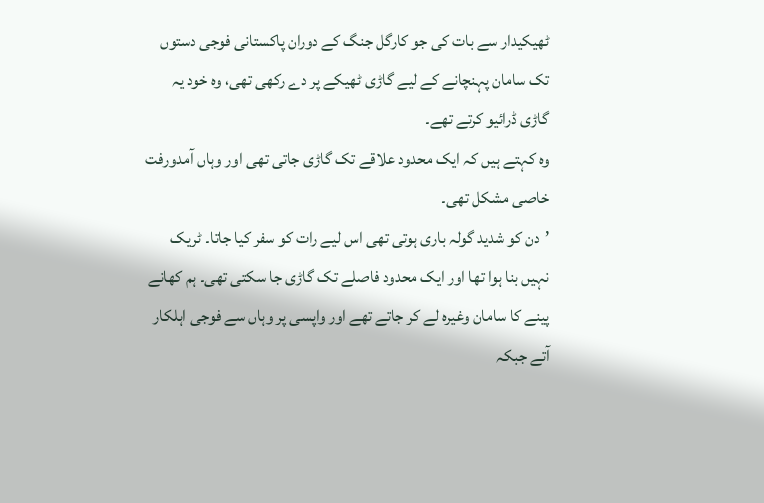ٹھیکیدار سے بات کی جو کارگل جنگ کے دوران پاکستانی فوجی دستوں تک سامان پہنچانے کے لیے گاڑی ٹھیکے پر دے رکھی تھی، وہ خود یہ گاڑی ڈرائیو کرتے تھے۔
وہ کہتے ہیں کہ ایک محدود علاقے تک گاڑی جاتی تھی اور وہاں آمدورفت خاصی مشکل تھی۔
’دن کو شدید گولہ باری ہوتی تھی اس لیے رات کو سفر کیا جاتا۔ ٹریک نہیں بنا ہوا تھا اور ایک محدود فاصلے تک گاڑی جا سکتی تھی۔ ہم کھانے پینے کا سامان وغیرہ لے کر جاتے تھے اور واپسی پر وہاں سے فوجی اہلکار آتے جبکہ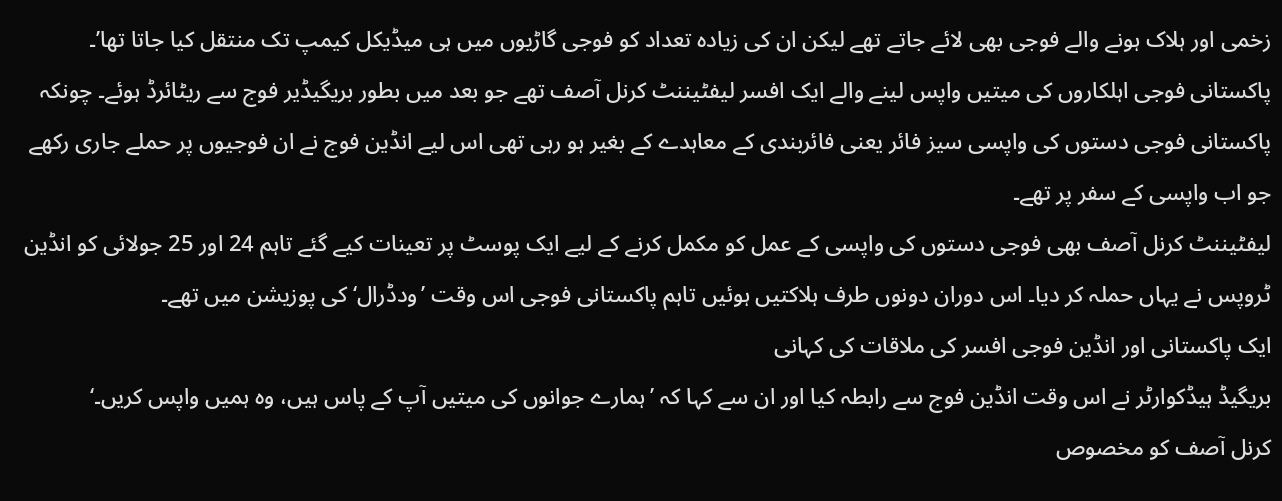زخمی اور ہلاک ہونے والے فوجی بھی لائے جاتے تھے لیکن ان کی زیادہ تعداد کو فوجی گاڑیوں میں ہی میڈیکل کیمپ تک منتقل کیا جاتا تھا’۔
پاکستانی فوجی اہلکاروں کی میتیں واپس لینے والے ایک افسر لیفٹیننٹ کرنل آصف تھے جو بعد میں بطور بریگیڈیر فوج سے ریٹائرڈ ہوئے۔ چونکہ پاکستانی فوجی دستوں کی واپسی سیز فائر یعنی فائربندی کے معاہدے کے بغیر ہو رہی تھی اس لیے انڈین فوج نے ان فوجیوں پر حملے جاری رکھے جو اب واپسی کے سفر پر تھے۔
لیفٹیننٹ کرنل آصف بھی فوجی دستوں کی واپسی کے عمل کو مکمل کرنے کے لیے ایک پوسٹ پر تعینات کیے گئے تاہم 24 اور 25 جولائی کو انڈین ٹروپس نے یہاں حملہ کر دیا۔ اس دوران دونوں طرف ہلاکتیں ہوئیں تاہم پاکستانی فوجی اس وقت ’ودڈرال‘ کی پوزیشن میں تھے۔
ایک پاکستانی اور انڈین فوجی افسر کی ملاقات کی کہانی
بریگیڈ ہیڈکوارٹر نے اس وقت انڈین فوج سے رابطہ کیا اور ان سے کہا کہ ’ہمارے جوانوں کی میتیں آپ کے پاس ہیں، وہ ہمیں واپس کریں۔‘
کرنل آصف کو مخصوص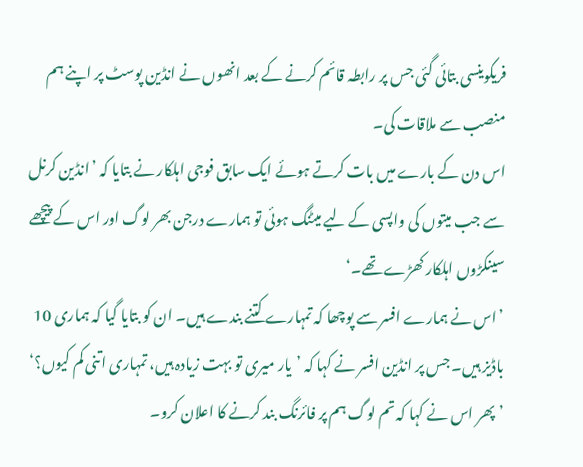فریکوینسی بتائی گئی جس پر رابطہ قائم کرنے کے بعد انھوں نے انڈین پوسٹ پر اپنے ہم منصب سے ملاقات کی۔
اس دن کے بارے میں بات کرتے ہوئے ایک سابق فوجی اہلکار نے بتایا کہ ’انڈین کرنل سے جب میتوں کی واپسی کے لیے میٹنگ ہوئی تو ہمارے درجن بھر لوگ اور اس کے پیچھے سینکڑوں اہلکار کھڑے تھے۔‘
’اس نے ہمارے افسر سے پوچھا کہ تمہارے کتنے بندے ہیں۔ ان کو بتایا گیا کہ ہماری 10 باڈیز ہیں۔ جس پر انڈین افسر نے کہا کہ ’یار میری تو بہت زیادہ ہیں، تمہاری اتنی کم کیوں؟‘
’پھر اس نے کہا کہ تم لوگ ہم پر فائرنگ بند کرنے کا اعلان کرو۔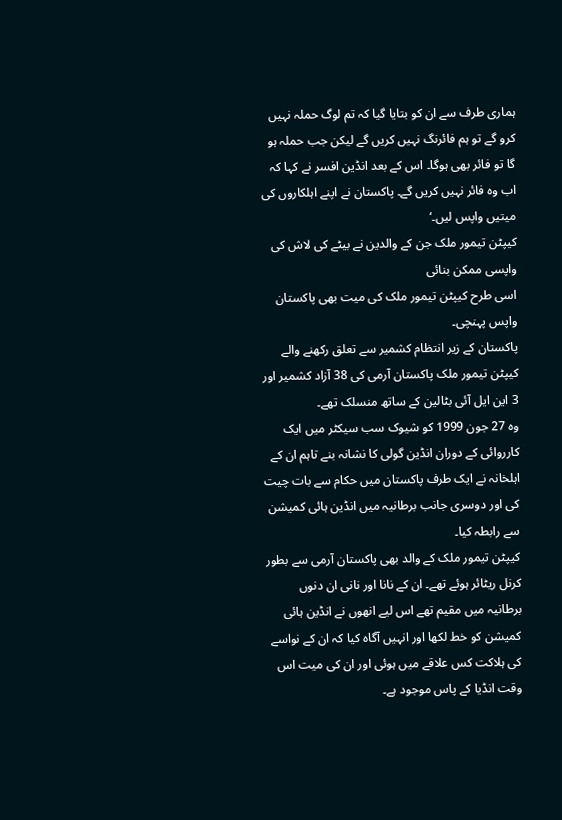ہماری طرف سے ان کو بتایا گیا کہ تم لوگ حملہ نہیں کرو گے تو ہم فائرنگ نہیں کریں گے لیکن جب حملہ ہو گا تو فائر بھی ہوگا۔ اس کے بعد انڈین افسر نے کہا کہ اب وہ فائر نہیں کریں گے۔ پاکستان نے اپنے اہلکاروں کی میتیں واپس لیں۔‘
کیپٹن تیمور ملک جن کے والدین نے بیٹے کی لاش کی واپسی ممکن بنائی
اسی طرح کیپٹن تیمور ملک کی میت بھی پاکستان واپس پہنچی۔
پاکستان کے زیر انتظام کشمیر سے تعلق رکھنے والے کیپٹن تیمور ملک پاکستان آرمی کی 38 آزاد کشمیر اور 3 این ایل آئی بٹالین کے ساتھ منسلک تھے۔
وہ 27 جون 1999 کو شیوک سب سیکٹر میں ایک کارروائی کے دوران انڈین گولی کا نشانہ بنے تاہم ان کے اہلخانہ نے ایک طرف پاکستان میں حکام سے بات چیت کی اور دوسری جانب برطانیہ میں انڈین ہائی کمیشن سے رابطہ کیا۔
کیپٹن تیمور ملک کے والد بھی پاکستان آرمی سے بطور کرنل ریٹائر ہوئے تھے۔ ان کے نانا اور نانی ان دنوں برطانیہ میں مقیم تھے اس لیے انھوں نے انڈین ہائی کمیشن کو خط لکھا اور انہیں آگاہ کیا کہ ان کے نواسے کی ہلاکت کس علاقے میں ہوئی اور ان کی میت اس وقت انڈیا کے پاس موجود ہے۔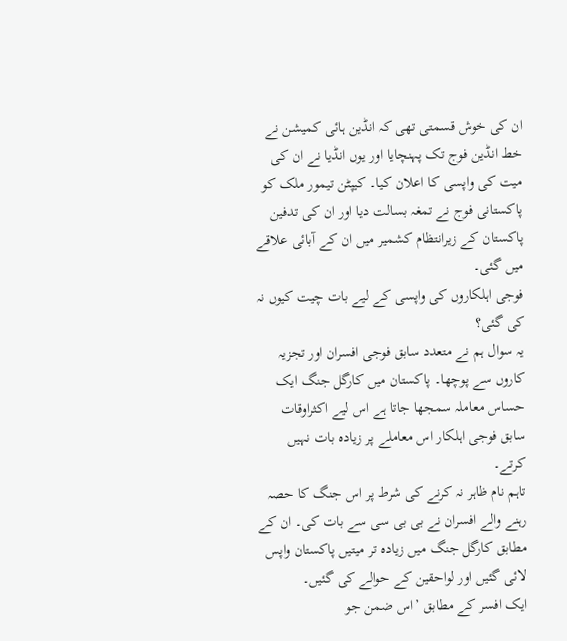ان کی خوش قسمتی تھی کہ انڈین ہائی کمیشن نے خط انڈین فوج تک پہنچایا اور یوں انڈیا نے ان کی میت کی واپسی کا اعلان کیا۔ کیپٹن تیمور ملک کو پاکستانی فوج نے تمغہ بسالت دیا اور ان کی تدفین پاکستان کے زیرانتظام کشمیر میں ان کے آبائی علاقے میں گئی۔
فوجی اہلکاروں کی واپسی کے لیے بات چیت کیوں نہ کی گئی؟
یہ سوال ہم نے متعدد سابق فوجی افسران اور تجزیہ کاروں سے پوچھا۔ پاکستان میں کارگل جنگ ایک حساس معاملہ سمجھا جاتا ہے اس لیے اکثراوقات سابق فوجی اہلکار اس معاملے پر زیادہ بات نہیں کرتے۔
تاہم نام ظاہر نہ کرنے کی شرط پر اس جنگ کا حصہ رہنے والے افسران نے بی بی سی سے بات کی۔ ان کے مطابق کارگل جنگ میں زیادہ تر میتیں پاکستان واپس لائی گئیں اور لواحقین کے حوالے کی گئیں۔
ایک افسر کے مطابق ’اس ضمن جو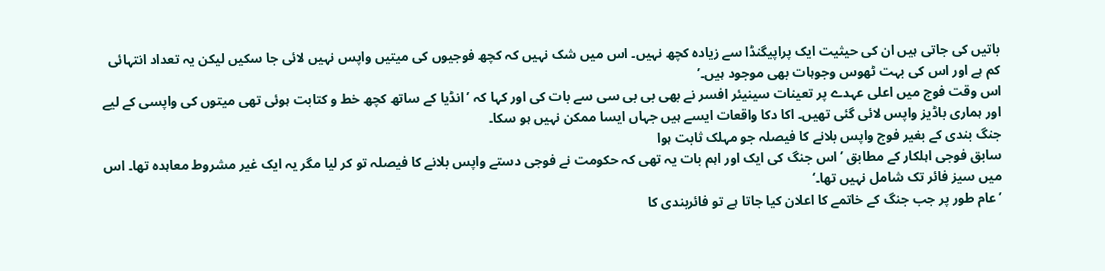باتیں کی جاتی ہیں ان کی حیثیت ایک پراپیگنڈا سے زیادہ کچھ نہیں۔ اس میں شک نہیں کہ کچھ فوجیوں کی میتیں واپس نہیں لائی جا سکیں لیکن یہ تعداد انتہائی کم ہے اور اس کی بہت ٹھوس وجوہات بھی موجود ہیں۔’
اس وقت فوج میں اعلی عہدے پر تعینات سینیئر افسر نے بھی بی بی سی سے بات کی اور کہا کہ ’انڈیا کے ساتھ کچھ خط و کتابت ہوئی تھی میتوں کی واپسی کے لیے اور ہماری باڈیز واپس لائی گئی تھیں۔ اکا دکا واقعات ایسے ہیں جہاں ایسا ممکن نہیں ہو سکا۔
جنگ بندی کے بغیر فوج واپس بلانے کا فیصلہ جو مہلک ثابت ہوا
سابق فوجی اہلکار کے مطابق ’اس جنگ کی ایک اور اہم بات یہ تھی کہ حکومت نے فوجی دستے واپس بلانے کا فیصلہ تو کر لیا مگر یہ ایک غیر مشروط معاہدہ تھا۔ اس میں سیز فائر تک شامل نہیں تھا۔‘
’عام طور پر جب جنگ کے خاتمے کا اعلان کیا جاتا ہے تو فائربندی کا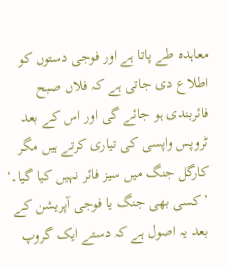معاہدہ طے پاتا ہے اور فوجی دستوں کو اطلاع دی جاتی ہے کہ فلاں صبح فائربندی ہو جائے گی اور اس کے بعد ٹروپس واپسی کی تیاری کرتے ہیں مگر کارگل جنگ میں سیز فائر نہیں کیا گیا۔‘
’کسی بھی جنگ یا فوجی آپریشن کے بعد یہ اصول ہے کہ دستے ایک گروپ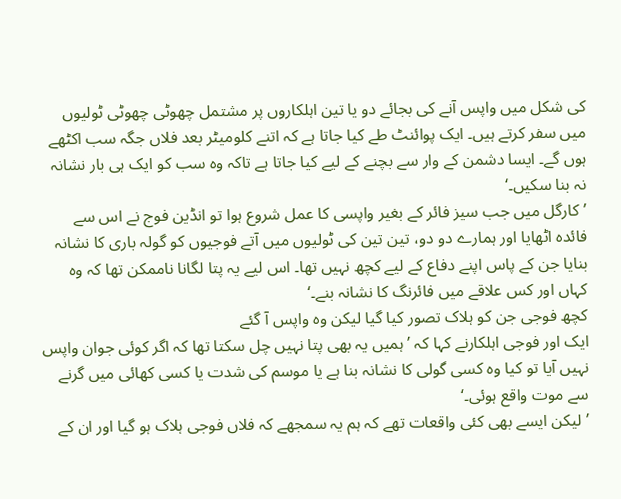کی شکل میں واپس آنے کی بجائے دو یا تین اہلکاروں پر مشتمل چھوٹی چھوٹی ٹولیوں میں سفر کرتے ہیں۔ ایک پوائنٹ طے کیا جاتا ہے کہ اتنے کلومیٹر بعد فلاں جگہ سب اکٹھے ہوں گے۔ ایسا دشمن کے وار سے بچنے کے لیے کیا جاتا ہے تاکہ وہ سب کو ایک ہی بار نشانہ نہ بنا سکیں۔‘
’کارگل میں جب سیز فائر کے بغیر واپسی کا عمل شروع ہوا تو انڈین فوج نے اس سے فائدہ اٹھایا اور ہمارے دو دو، تین تین کی ٹولیوں میں آتے فوجیوں کو گولہ باری کا نشانہ بنایا جن کے پاس اپنے دفاع کے لیے کچھ نہیں تھا۔ اس لیے یہ پتا لگانا ناممکن تھا کہ وہ کہاں اور کس علاقے میں فائرنگ کا نشانہ بنے۔‘
کچھ فوجی جن کو ہلاک تصور کیا گیا لیکن وہ واپس آ گئے
ایک اور فوجی اہلکارنے کہا کہ ’ہمیں یہ بھی پتا نہیں چل سکتا تھا کہ اگر کوئی جوان واپس نہیں آیا تو کیا وہ کسی گولی کا نشانہ بنا ہے یا موسم کی شدت یا کسی کھائی میں گرنے سے موت واقع ہوئی۔‘
’لیکن ایسے بھی کئی واقعات تھے کہ ہم یہ سمجھے کہ فلاں فوجی ہلاک ہو گیا اور ان کے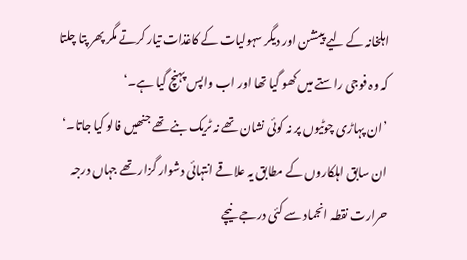اہلخانہ کے لیے پینشن اور دیگر سہولیات کے کاغذات تیار کرتے مگر پھر پتا چلتا کہ وہ فوجی راستے میں کھو گیا تھا اور اب واپس پہنچ گیا ہے۔‘
’ان پہاڑی چوٹیوں پر نہ کوئی نشان تھے نہ ٹریک بنے تھے جنھیں فالو کیا جاتا۔‘
ان سابق اہلکاروں کے مطابق یہ علاقے انتہائی دشوار گزار تھے جہاں درجہ حرارت نقطہ انجماد سے کئی درجے نیچے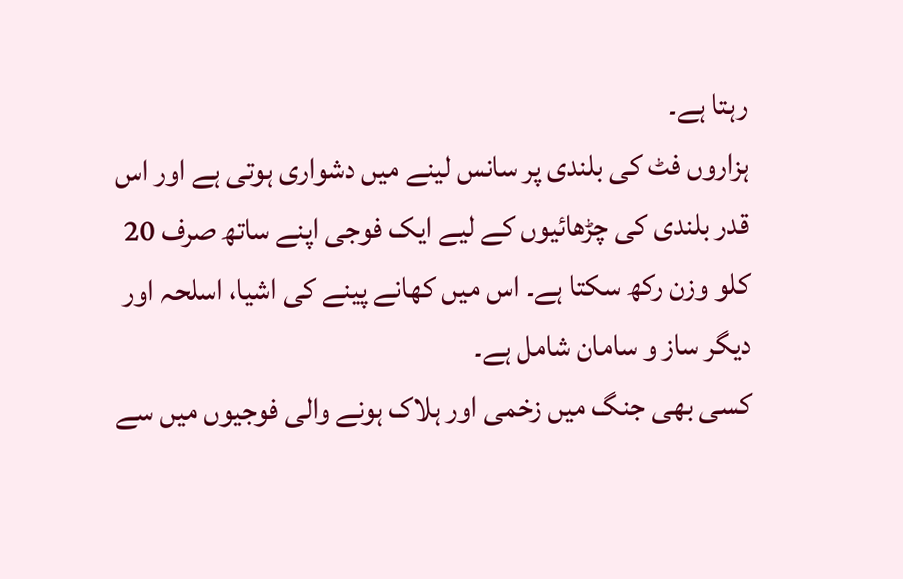رہتا ہے۔
ہزاروں فٹ کی بلندی پر سانس لینے میں دشواری ہوتی ہے اور اس قدر بلندی کی چڑھائیوں کے لیے ایک فوجی اپنے ساتھ صرف 20 کلو وزن رکھ سکتا ہے۔ اس میں کھانے پینے کی اشیا، اسلحہ اور دیگر ساز و سامان شامل ہے۔
کسی بھی جنگ میں زخمی اور ہلاک ہونے والی فوجیوں میں سے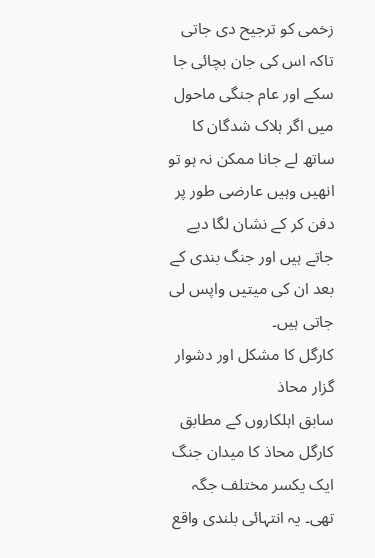زخمی کو ترجیح دی جاتی تاکہ اس کی جان بچائی جا سکے اور عام جنگی ماحول میں اگر ہلاک شدگان کا ساتھ لے جانا ممکن نہ ہو تو انھیں وہیں عارضی طور پر دفن کر کے نشان لگا دیے جاتے ہیں اور جنگ بندی کے بعد ان کی میتیں واپس لی جاتی ہیں۔
کارگل کا مشکل اور دشوار گزار محاذ
سابق اہلکاروں کے مطابق کارگل محاذ کا میدان جنگ ایک یکسر مختلف جگہ تھی۔ یہ انتہائی بلندی واقع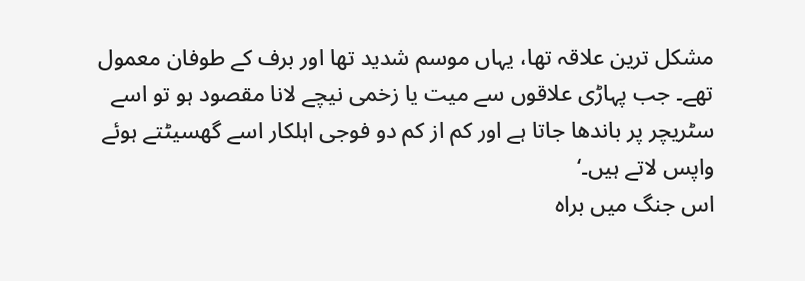مشکل ترین علاقہ تھا، یہاں موسم شدید تھا اور برف کے طوفان معمول تھے۔ جب پہاڑی علاقوں سے میت یا زخمی نیچے لانا مقصود ہو تو اسے سٹریچر پر باندھا جاتا ہے اور کم از کم دو فوجی اہلکار اسے گھسیٹتے ہوئے واپس لاتے ہیں۔‘
اس جنگ میں براہ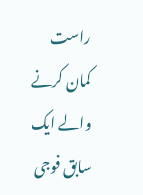راست کمان کرنے والے ایک سابق فوجی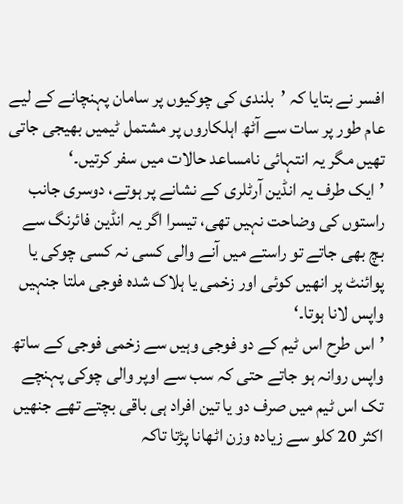افسر نے بتایا کہ ’بلندی کی چوکیوں پر سامان پہنچانے کے لیے عام طور پر سات سے آٹھ اہلکاروں پر مشتمل ٹیمیں بھیجی جاتی تھیں مگر یہ انتہائی نامساعد حالات میں سفر کرتیں۔‘
’ایک طرف یہ انڈین آرٹلری کے نشانے پر ہوتے، دوسری جانب راستوں کی وضاحت نہیں تھی، تیسرا اگر یہ انڈین فائرنگ سے بچ بھی جاتے تو راستے میں آنے والی کسی نہ کسی چوکی یا پوائنٹ پر انھیں کوئی اور زخمی یا ہلاک شدہ فوجی ملتا جنہیں واپس لانا ہوتا۔‘
’اس طرح اس ٹیم کے دو فوجی وہیں سے زخمی فوجی کے ساتھ واپس روانہ ہو جاتے حتی کہ سب سے اوپر والی چوکی پہنچے تک اس ٹیم میں صرف دو یا تین افراد ہی باقی بچتے تھے جنھیں اکثر 20 کلو سے زیادہ وزن اٹھانا پڑتا تاکہ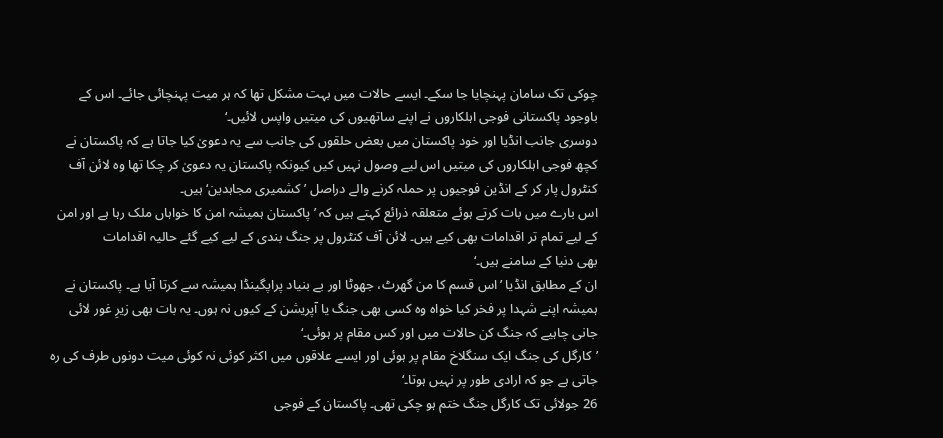چوکی تک سامان پہنچایا جا سکے۔ ایسے حالات میں بہت مشکل تھا کہ ہر میت پہنچائی جائے۔ اس کے باوجود پاکستانی فوجی اہلکاروں نے اپنے ساتھیوں کی میتیں واپس لائیں۔‘
دوسری جانب انڈیا اور خود پاکستان میں بعض حلقوں کی جانب سے یہ دعویٰ کیا جاتا ہے کہ پاکستان نے کچھ فوجی اہلکاروں کی میتیں اس لیے وصول نہیں کیں کیونکہ پاکستان یہ دعویٰ کر چکا تھا وہ لائن آف کنٹرول پار کر کے انڈین فوجیوں پر حملہ کرنے والے دراصل ’کشمیری مجاہدین‘ ہیں۔
اس بارے میں بات کرتے ہوئے متعلقہ ذرائع کہتے ہیں کہ ’پاکستان ہمیشہ امن کا خواہاں ملک رہا ہے اور امن کے لیے تمام تر اقدامات بھی کیے ہیں۔ لائن آف کنٹرول پر جنگ بندی کے لیے کیے گئے حالیہ اقدامات
بھی دنیا کے سامنے ہیں۔‘
ان کے مطابق انڈیا ’اس قسم کا من گھرٹ، جھوٹا اور بے بنیاد پراپگینڈا ہمیشہ سے کرتا آیا ہے۔ پاکستان نے ہمیشہ اپنے شہدا پر فخر کیا خواہ وہ کسی بھی جنگ یا آپریشن کے کیوں نہ ہوں۔ یہ بات بھی زیرِ غور لائی جانی چاہیے کہ جنگ کن حالات میں اور کس مقام پر ہوئی۔‘
’کارگل کی جنگ ایک سنگلاخ مقام پر ہوئی اور ایسے علاقوں میں اکثر کوئی نہ کوئی میت دونوں طرف کی رہ جاتی ہے جو کہ ارادی طور پر نہیں ہوتا۔‘
26 جولائی تک کارگل جنگ ختم ہو چکی تھی۔ پاکستان کے فوجی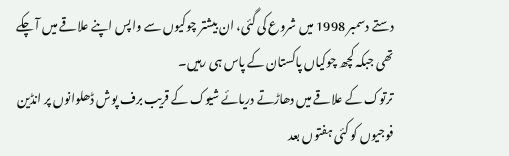دستے دسمبر 1998 میں شروع کی گئی، ان بیشتر چوکیوں سے واپس اپنے علاقے میں آ چکے تھی جبکہ کچھ چوکیاں پاکستان کے پاس ہی رہیں۔
ترتوک کے علاقے میں دھاڑتے دریائے شیوک کے قریب برف پوش ڈھلوانوں پر انڈین فوجیوں کو کئی ہفتوں بعد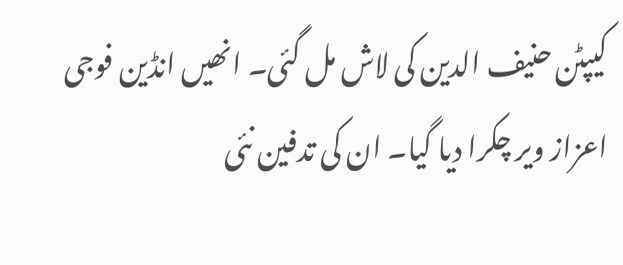کیپٹن حنیف الدین کی لاش مل گئی۔ انھیں انڈین فوجی اعزاز ویر چکرا دیا گیا۔ ان کی تدفین نئی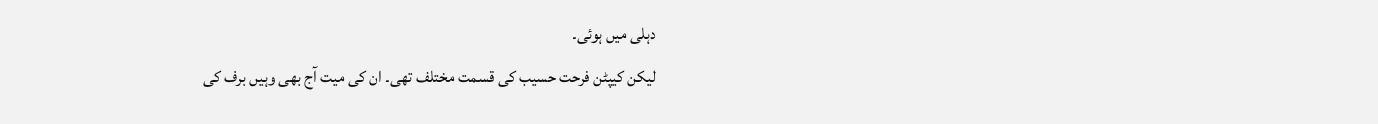دہلی میں ہوئی۔
لیکن کیپٹن فرحت حسیب کی قسمت مختلف تھی۔ ان کی میت آج بھی وہیں برف کی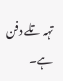تہہ تلے دفن ہے۔